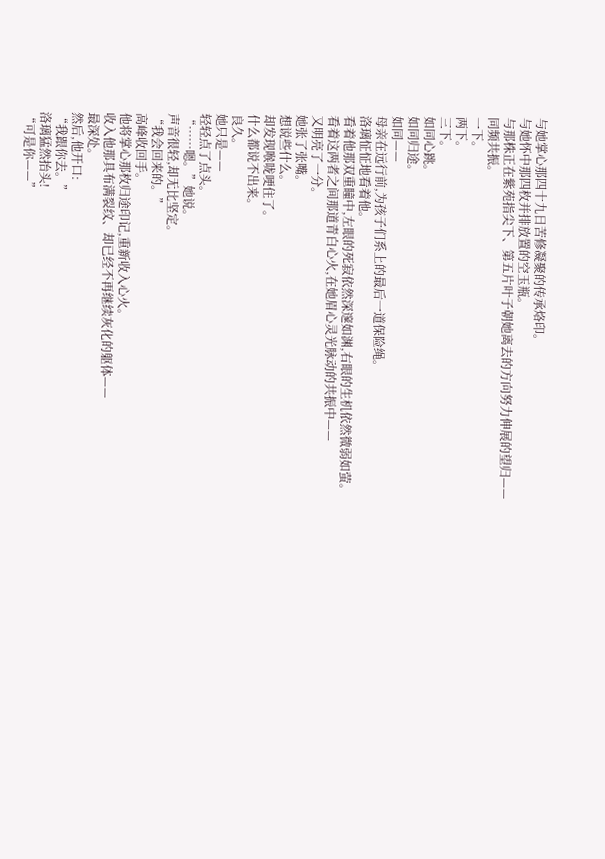与她掌心那四十九日苦修凝聚的传承烙印。
与她怀中那四枚并排放置的空玉瓶。
与那株正在紫苑指尖下、第五片叶子朝她离去的方向努力伸展的望归——
同频共振。
一下。
两下。
三下。
如同心跳。
如同归途。
如同——
母亲在远行前,为孩子们系上的最后一道保险绳。
洛璃怔怔地看着他。
看着他那双重瞳中,左眼的死寂依然深邃如渊,右眼的生机依然微弱如萤。
看着这两者之间那道青白心火,在她眉心灵光脉动的共振中——
又明亮了一分。
她张了张嘴。
想说些什么。
却发现喉咙哽住了。
什么都说不出来。
良久。
她只是——
轻轻点了点头。
“……嗯。”她说。
声音很轻,却无比坚定。
“我会回来的。”
高峰收回手。
他将掌心那枚归途印记,重新收入心火。
收入他那具布满裂纹、却已经不再继续灰化的躯体——
最深处。
然后,他开口:
“我跟你去。”
洛璃猛然抬头!
“可是你——”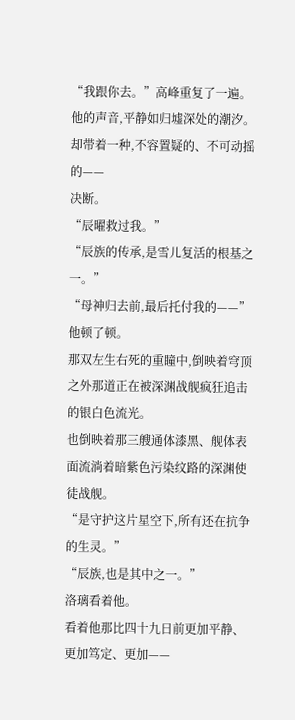“我跟你去。”高峰重复了一遍。
他的声音,平静如归墟深处的潮汐。
却带着一种,不容置疑的、不可动摇的——
决断。
“辰曜救过我。”
“辰族的传承,是雪儿复活的根基之一。”
“母神归去前,最后托付我的——”
他顿了顿。
那双左生右死的重瞳中,倒映着穹顶之外那道正在被深渊战舰疯狂追击的银白色流光。
也倒映着那三艘通体漆黑、舰体表面流淌着暗紫色污染纹路的深渊使徒战舰。
“是守护这片星空下,所有还在抗争的生灵。”
“辰族,也是其中之一。”
洛璃看着他。
看着他那比四十九日前更加平静、更加笃定、更加——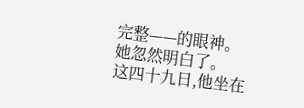完整——的眼神。
她忽然明白了。
这四十九日,他坐在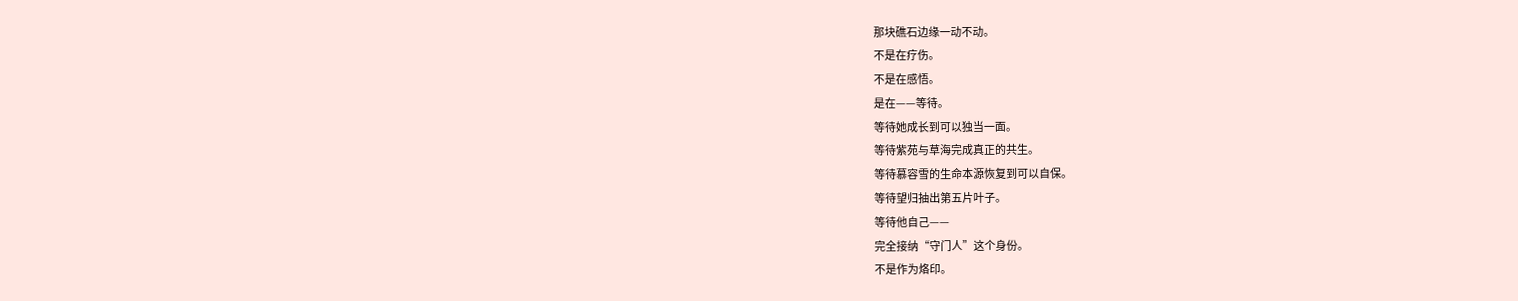那块礁石边缘一动不动。
不是在疗伤。
不是在感悟。
是在——等待。
等待她成长到可以独当一面。
等待紫苑与草海完成真正的共生。
等待慕容雪的生命本源恢复到可以自保。
等待望归抽出第五片叶子。
等待他自己——
完全接纳“守门人”这个身份。
不是作为烙印。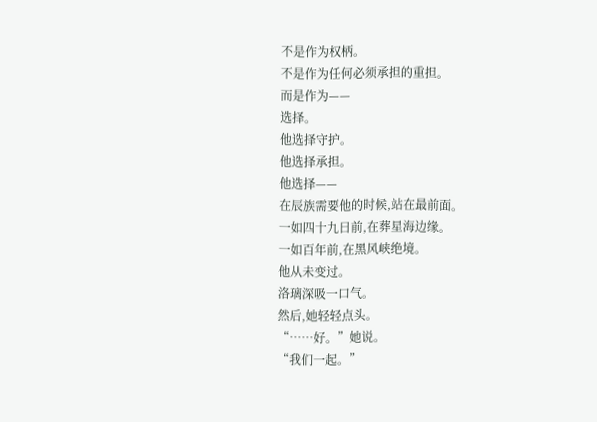不是作为权柄。
不是作为任何必须承担的重担。
而是作为——
选择。
他选择守护。
他选择承担。
他选择——
在辰族需要他的时候,站在最前面。
一如四十九日前,在葬星海边缘。
一如百年前,在黑风峡绝境。
他从未变过。
洛璃深吸一口气。
然后,她轻轻点头。
“……好。”她说。
“我们一起。”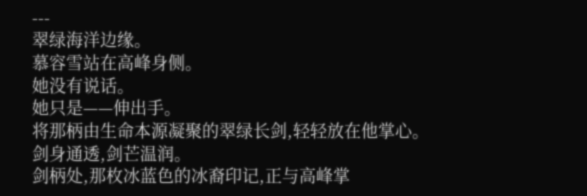---
翠绿海洋边缘。
慕容雪站在高峰身侧。
她没有说话。
她只是——伸出手。
将那柄由生命本源凝聚的翠绿长剑,轻轻放在他掌心。
剑身通透,剑芒温润。
剑柄处,那枚冰蓝色的冰裔印记,正与高峰掌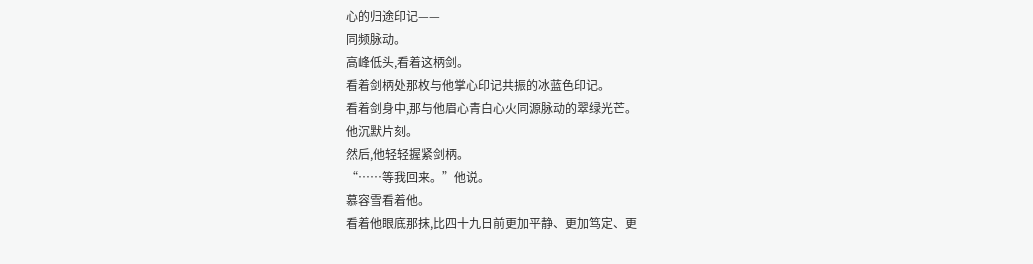心的归途印记——
同频脉动。
高峰低头,看着这柄剑。
看着剑柄处那枚与他掌心印记共振的冰蓝色印记。
看着剑身中,那与他眉心青白心火同源脉动的翠绿光芒。
他沉默片刻。
然后,他轻轻握紧剑柄。
“……等我回来。”他说。
慕容雪看着他。
看着他眼底那抹,比四十九日前更加平静、更加笃定、更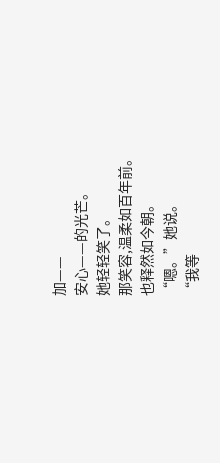加——
安心——的光芒。
她轻轻笑了。
那笑容,温柔如百年前。
也释然如今朝。
“嗯。”她说。
“我等